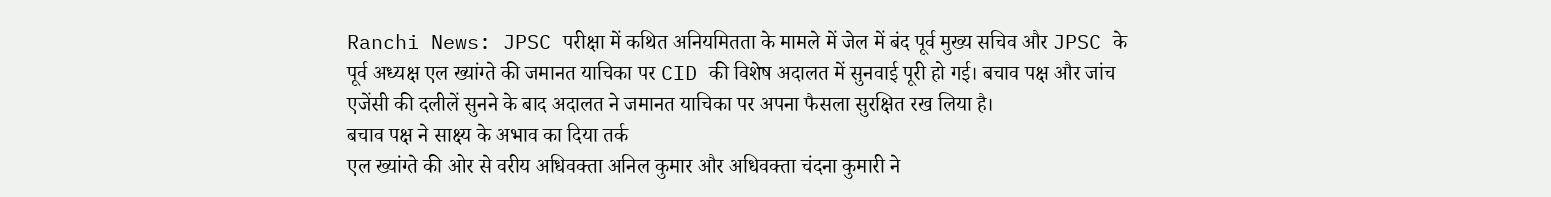Ranchi News: JPSC परीक्षा में कथित अनियमितता के मामले में जेल में बंद पूर्व मुख्य सचिव और JPSC के पूर्व अध्यक्ष एल ख्यांग्ते की जमानत याचिका पर CID की विशेष अदालत में सुनवाई पूरी हो गई। बचाव पक्ष और जांच एजेंसी की दलीलें सुनने के बाद अदालत ने जमानत याचिका पर अपना फैसला सुरक्षित रख लिया है।
बचाव पक्ष ने साक्ष्य के अभाव का दिया तर्क
एल ख्यांग्ते की ओर से वरीय अधिवक्ता अनिल कुमार और अधिवक्ता चंदना कुमारी ने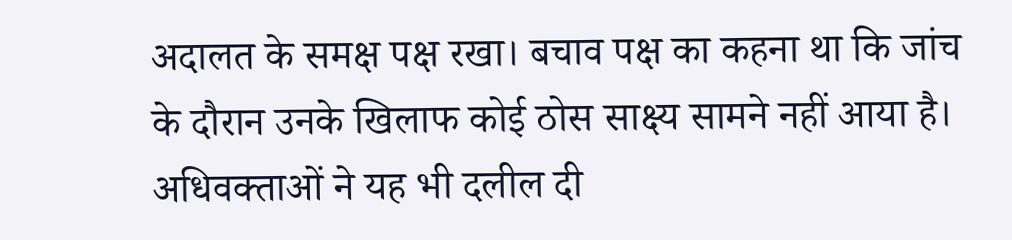अदालत के समक्ष पक्ष रखा। बचाव पक्ष का कहना था कि जांच के दौरान उनके खिलाफ कोई ठोस साक्ष्य सामने नहीं आया है। अधिवक्ताओं ने यह भी दलील दी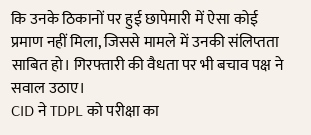कि उनके ठिकानों पर हुई छापेमारी में ऐसा कोई प्रमाण नहीं मिला, जिससे मामले में उनकी संलिप्तता साबित हो। गिरफ्तारी की वैधता पर भी बचाव पक्ष ने सवाल उठाए।
CID ने TDPL को परीक्षा का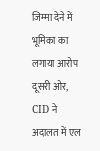जिम्मा देने में भूमिका का लगाया आरोप
दूसरी ओर, CID ने अदालत में एल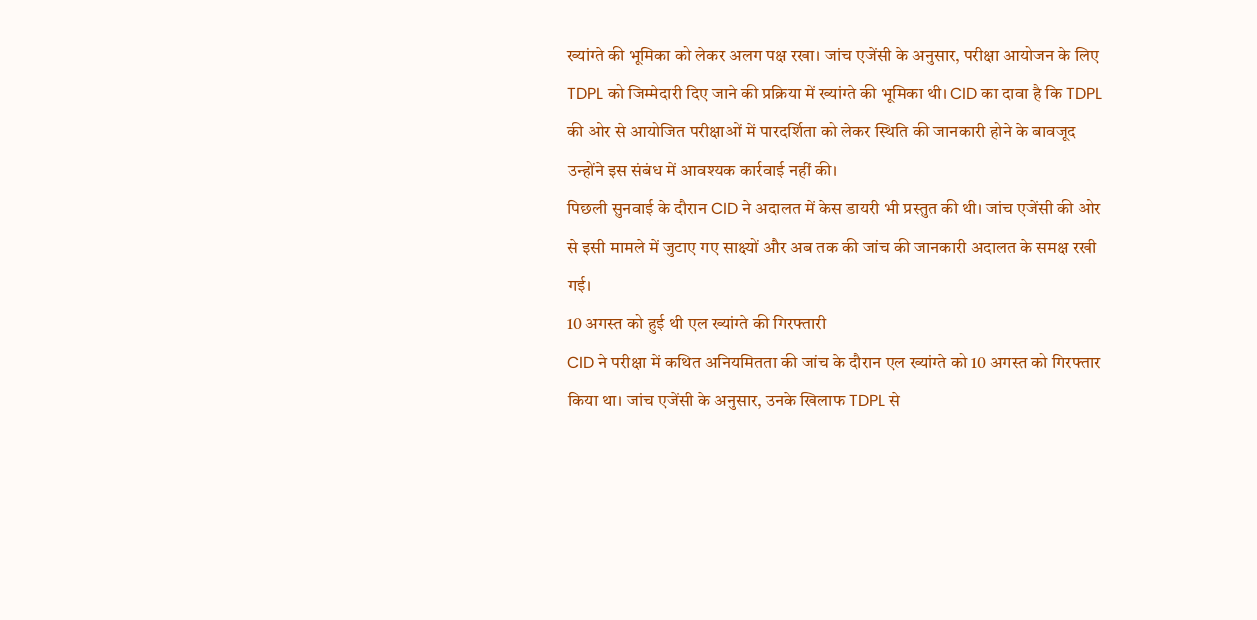ख्यांग्ते की भूमिका को लेकर अलग पक्ष रखा। जांच एजेंसी के अनुसार, परीक्षा आयोजन के लिए TDPL को जिम्मेदारी दिए जाने की प्रक्रिया में ख्यांग्ते की भूमिका थी। CID का दावा है कि TDPL की ओर से आयोजित परीक्षाओं में पारदर्शिता को लेकर स्थिति की जानकारी होने के बावजूद उन्होंने इस संबंध में आवश्यक कार्रवाई नहीं की।
पिछली सुनवाई के दौरान CID ने अदालत में केस डायरी भी प्रस्तुत की थी। जांच एजेंसी की ओर से इसी मामले में जुटाए गए साक्ष्यों और अब तक की जांच की जानकारी अदालत के समक्ष रखी गई।
10 अगस्त को हुई थी एल ख्यांग्ते की गिरफ्तारी
CID ने परीक्षा में कथित अनियमितता की जांच के दौरान एल ख्यांग्ते को 10 अगस्त को गिरफ्तार किया था। जांच एजेंसी के अनुसार, उनके खिलाफ TDPL से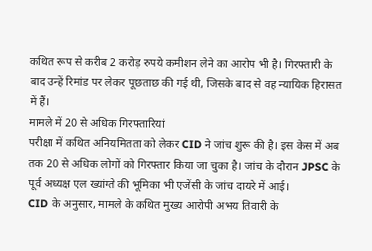कथित रूप से करीब 2 करोड़ रुपये कमीशन लेने का आरोप भी है। गिरफ्तारी के बाद उन्हें रिमांड पर लेकर पूछताछ की गई थी, जिसके बाद से वह न्यायिक हिरासत में हैं।
मामले में 20 से अधिक गिरफ्तारियां
परीक्षा में कथित अनियमितता को लेकर CID ने जांच शुरू की है। इस केस में अब तक 20 से अधिक लोगों को गिरफ्तार किया जा चुका है। जांच के दौरान JPSC के पूर्व अध्यक्ष एल ख्यांग्ते की भूमिका भी एजेंसी के जांच दायरे में आई।
CID के अनुसार, मामले के कथित मुख्य आरोपी अभय तिवारी के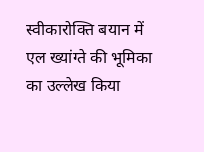स्वीकारोक्ति बयान में एल ख्यांग्ते की भूमिका का उल्लेख किया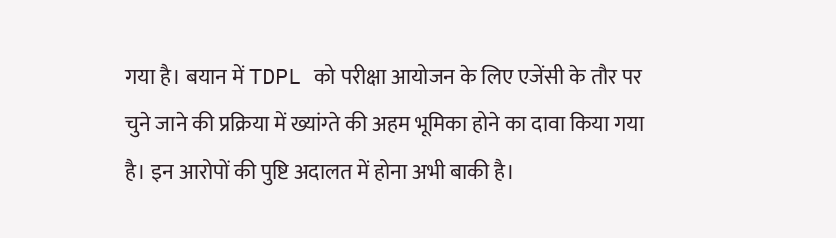गया है। बयान में TDPL को परीक्षा आयोजन के लिए एजेंसी के तौर पर चुने जाने की प्रक्रिया में ख्यांग्ते की अहम भूमिका होने का दावा किया गया है। इन आरोपों की पुष्टि अदालत में होना अभी बाकी है।